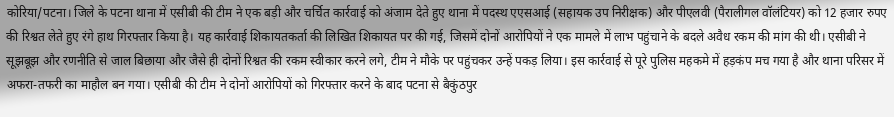कोरिया/पटना। जिले के पटना थाना में एसीबी की टीम ने एक बड़ी और चर्चित कार्रवाई को अंजाम देते हुए थाना में पदस्थ एएसआई (सहायक उप निरीक्षक) और पीएलवी (पैरालीगल वॉलंटियर) को 12 हजार रुपए की रिश्वत लेते हुए रंगे हाथ गिरफ्तार किया है। यह कार्रवाई शिकायतकर्ता की लिखित शिकायत पर की गई, जिसमें दोनों आरोपियों ने एक मामले में लाभ पहुंचाने के बदले अवैध रकम की मांग की थी। एसीबी ने सूझबूझ और रणनीति से जाल बिछाया और जैसे ही दोनों रिश्वत की रकम स्वीकार करने लगे, टीम ने मौके पर पहुंचकर उन्हें पकड़ लिया। इस कार्रवाई से पूरे पुलिस महकमे में हड़कंप मच गया है और थाना परिसर में अफरा-तफरी का माहौल बन गया। एसीबी की टीम ने दोनों आरोपियों को गिरफ्तार करने के बाद पटना से बैकुंठपुर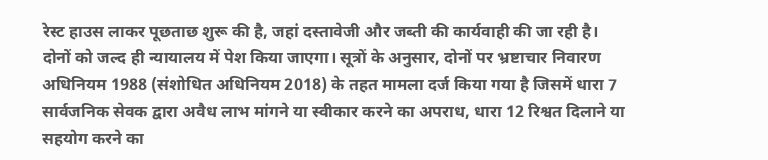रेस्ट हाउस लाकर पूछताछ शुरू की है, जहां दस्तावेजी और जब्ती की कार्यवाही की जा रही है।
दोनों को जल्द ही न्यायालय में पेश किया जाएगा। सूत्रों के अनुसार, दोनों पर भ्रष्टाचार निवारण अधिनियम 1988 (संशोधित अधिनियम 2018) के तहत मामला दर्ज किया गया है जिसमें धारा 7 सार्वजनिक सेवक द्वारा अवैध लाभ मांगने या स्वीकार करने का अपराध, धारा 12 रिश्वत दिलाने या सहयोग करने का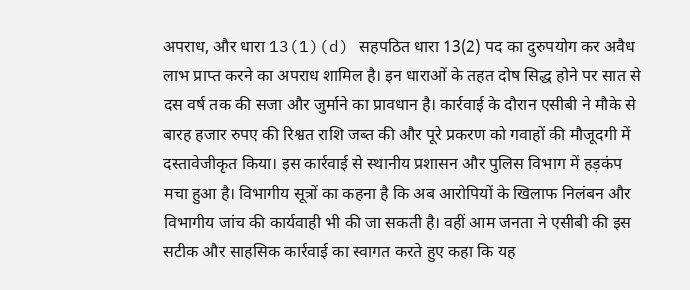अपराध, और धारा 13(1)(d) सहपठित धारा 13(2) पद का दुरुपयोग कर अवैध लाभ प्राप्त करने का अपराध शामिल है। इन धाराओं के तहत दोष सिद्ध होने पर सात से दस वर्ष तक की सजा और जुर्माने का प्रावधान है। कार्रवाई के दौरान एसीबी ने मौके से बारह हजार रुपए की रिश्वत राशि जब्त की और पूरे प्रकरण को गवाहों की मौजूदगी में दस्तावेजीकृत किया। इस कार्रवाई से स्थानीय प्रशासन और पुलिस विभाग में हड़कंप मचा हुआ है। विभागीय सूत्रों का कहना है कि अब आरोपियों के खिलाफ निलंबन और विभागीय जांच की कार्यवाही भी की जा सकती है। वहीं आम जनता ने एसीबी की इस सटीक और साहसिक कार्रवाई का स्वागत करते हुए कहा कि यह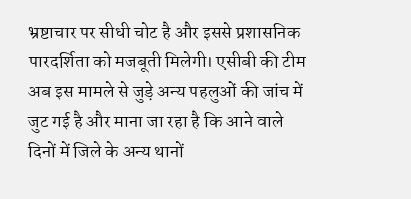भ्रष्टाचार पर सीधी चोट है और इससे प्रशासनिक पारदर्शिता को मजबूती मिलेगी। एसीबी की टीम अब इस मामले से जुड़े अन्य पहलुओं की जांच में जुट गई है और माना जा रहा है कि आने वाले दिनों में जिले के अन्य थानों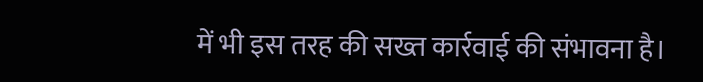में भी इस तरह की सख्त कार्रवाई की संभावना है।